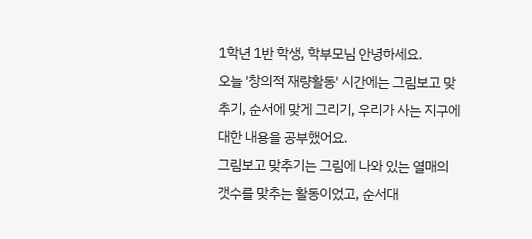1학년 1반 학생, 학부모님 안녕하세요.
오늘 '창의적 재량활동' 시간에는 그림보고 맞추기, 순서에 맞게 그리기, 우리가 사는 지구에 대한 내용을 공부했어요.
그림보고 맞추기는 그림에 나와 있는 열매의 갯수를 맞추는 활동이었고, 순서대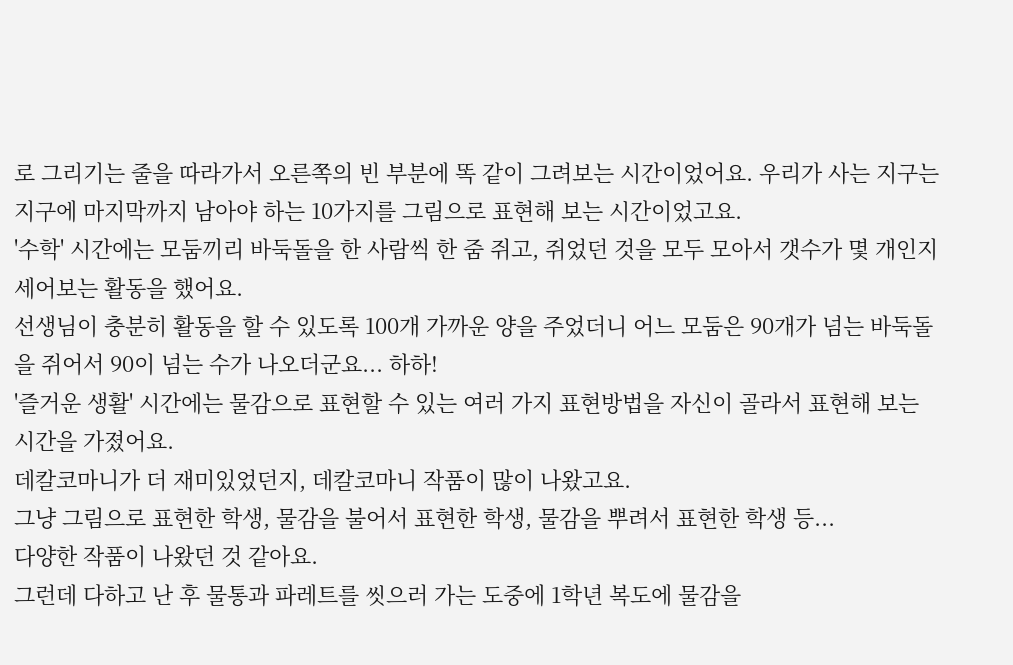로 그리기는 줄을 따라가서 오른쪽의 빈 부분에 똑 같이 그려보는 시간이었어요. 우리가 사는 지구는 지구에 마지막까지 남아야 하는 10가지를 그림으로 표현해 보는 시간이었고요.
'수학' 시간에는 모둠끼리 바둑돌을 한 사람씩 한 줌 쥐고, 쥐었던 것을 모두 모아서 갯수가 몇 개인지 세어보는 활동을 했어요.
선생님이 충분히 활동을 할 수 있도록 100개 가까운 양을 주었더니 어느 모둠은 90개가 넘는 바둑돌을 쥐어서 90이 넘는 수가 나오더군요... 하하!
'즐거운 생활' 시간에는 물감으로 표현할 수 있는 여러 가지 표현방법을 자신이 골라서 표현해 보는 시간을 가졌어요.
데칼코마니가 더 재미있었던지, 데칼코마니 작품이 많이 나왔고요.
그냥 그림으로 표현한 학생, 물감을 불어서 표현한 학생, 물감을 뿌려서 표현한 학생 등...
다양한 작품이 나왔던 것 같아요.
그런데 다하고 난 후 물통과 파레트를 씻으러 가는 도중에 1학년 복도에 물감을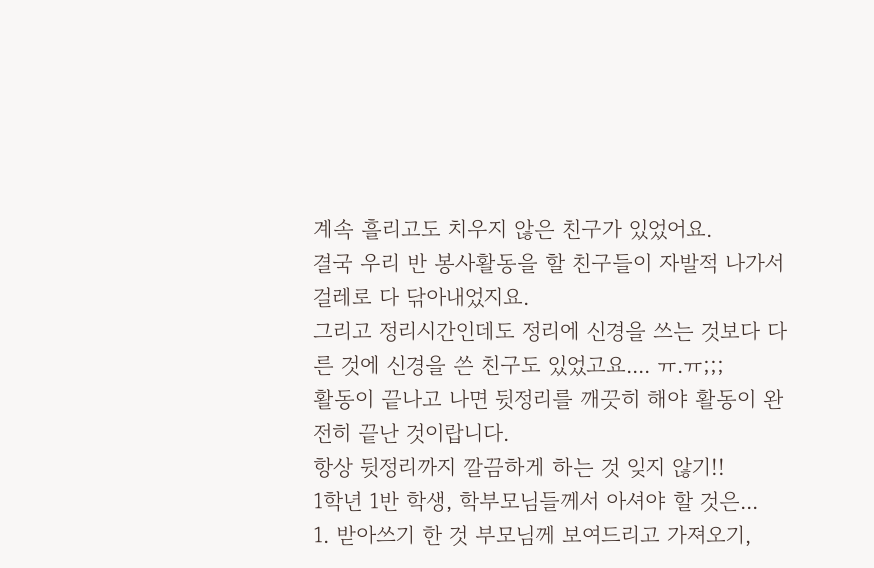계속 흘리고도 치우지 않은 친구가 있었어요.
결국 우리 반 봉사활동을 할 친구들이 자발적 나가서 걸레로 다 닦아내었지요.
그리고 정리시간인데도 정리에 신경을 쓰는 것보다 다른 것에 신경을 쓴 친구도 있었고요.... ㅠ.ㅠ;;;
활동이 끝나고 나면 뒷정리를 깨끗히 해야 활동이 완전히 끝난 것이랍니다.
항상 뒷정리까지 깔끔하게 하는 것 잊지 않기!!
1학년 1반 학생, 학부모님들께서 아셔야 할 것은...
1. 받아쓰기 한 것 부모님께 보여드리고 가져오기,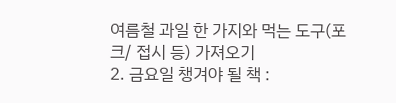여름철 과일 한 가지와 먹는 도구(포크/ 접시 등) 가져오기
2. 금요일 챙겨야 될 책 :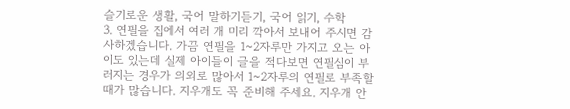슬기로운 생활, 국어 말하기듣기, 국어 읽기, 수학
3. 연필을 집에서 여러 개 미리 깍아서 보내어 주시면 감사하겠습니다. 가끔 연필을 1~2자루만 가지고 오는 아이도 있는데 실제 아이들이 글을 적다보면 연필심이 부러지는 경우가 의외로 많아서 1~2자루의 연필로 부족할 때가 많습니다. 지우개도 꼭 준비해 주세요. 지우개 안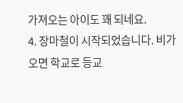가져오는 아이도 꽤 되네요.
4. 장마철이 시작되었습니다. 비가 오면 학교로 등교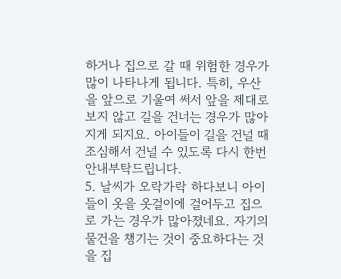하거나 집으로 갈 때 위험한 경우가 많이 나타나게 됩니다. 특히, 우산을 앞으로 기울여 써서 앞을 제대로 보지 않고 길을 건너는 경우가 많아지게 되지요. 아이들이 길을 건널 때 조심해서 건널 수 있도록 다시 한번 안내부탁드립니다.
5. 날씨가 오락가락 하다보니 아이들이 옷을 옷걸이에 걸어두고 집으로 가는 경우가 많아졌네요. 자기의 물건을 챙기는 것이 중요하다는 것을 집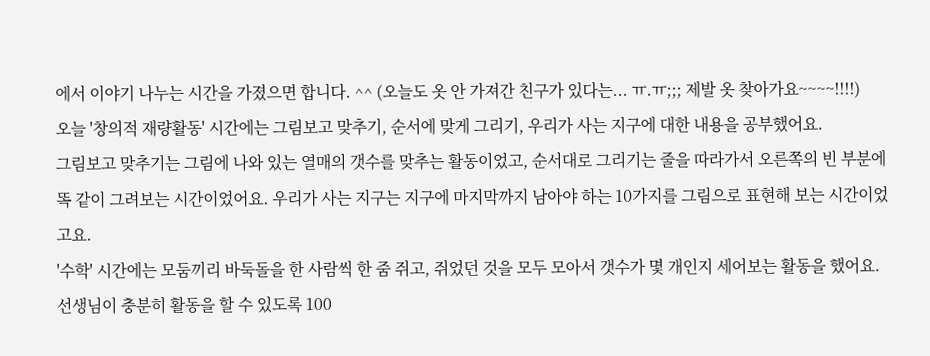에서 이야기 나누는 시간을 가졌으면 합니다. ^^ (오늘도 옷 안 가져간 친구가 있다는... ㅠ.ㅠ;;; 제발 옷 찾아가요~~~~!!!!)
오늘 '창의적 재량활동' 시간에는 그림보고 맞추기, 순서에 맞게 그리기, 우리가 사는 지구에 대한 내용을 공부했어요.
그림보고 맞추기는 그림에 나와 있는 열매의 갯수를 맞추는 활동이었고, 순서대로 그리기는 줄을 따라가서 오른쪽의 빈 부분에 똑 같이 그려보는 시간이었어요. 우리가 사는 지구는 지구에 마지막까지 남아야 하는 10가지를 그림으로 표현해 보는 시간이었고요.
'수학' 시간에는 모둠끼리 바둑돌을 한 사람씩 한 줌 쥐고, 쥐었던 것을 모두 모아서 갯수가 몇 개인지 세어보는 활동을 했어요.
선생님이 충분히 활동을 할 수 있도록 100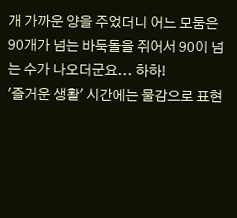개 가까운 양을 주었더니 어느 모둠은 90개가 넘는 바둑돌을 쥐어서 90이 넘는 수가 나오더군요... 하하!
'즐거운 생활' 시간에는 물감으로 표현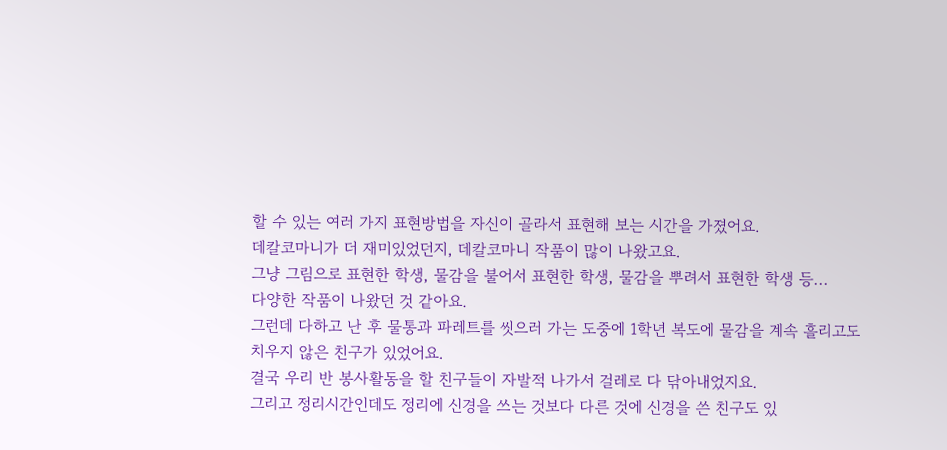할 수 있는 여러 가지 표현방법을 자신이 골라서 표현해 보는 시간을 가졌어요.
데칼코마니가 더 재미있었던지, 데칼코마니 작품이 많이 나왔고요.
그냥 그림으로 표현한 학생, 물감을 불어서 표현한 학생, 물감을 뿌려서 표현한 학생 등...
다양한 작품이 나왔던 것 같아요.
그런데 다하고 난 후 물통과 파레트를 씻으러 가는 도중에 1학년 복도에 물감을 계속 흘리고도 치우지 않은 친구가 있었어요.
결국 우리 반 봉사활동을 할 친구들이 자발적 나가서 걸레로 다 닦아내었지요.
그리고 정리시간인데도 정리에 신경을 쓰는 것보다 다른 것에 신경을 쓴 친구도 있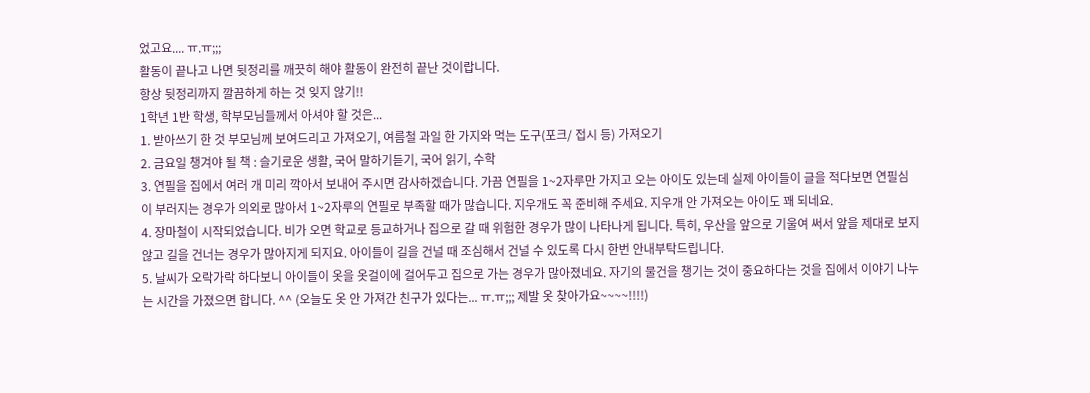었고요.... ㅠ.ㅠ;;;
활동이 끝나고 나면 뒷정리를 깨끗히 해야 활동이 완전히 끝난 것이랍니다.
항상 뒷정리까지 깔끔하게 하는 것 잊지 않기!!
1학년 1반 학생, 학부모님들께서 아셔야 할 것은...
1. 받아쓰기 한 것 부모님께 보여드리고 가져오기, 여름철 과일 한 가지와 먹는 도구(포크/ 접시 등) 가져오기
2. 금요일 챙겨야 될 책 : 슬기로운 생활, 국어 말하기듣기, 국어 읽기, 수학
3. 연필을 집에서 여러 개 미리 깍아서 보내어 주시면 감사하겠습니다. 가끔 연필을 1~2자루만 가지고 오는 아이도 있는데 실제 아이들이 글을 적다보면 연필심이 부러지는 경우가 의외로 많아서 1~2자루의 연필로 부족할 때가 많습니다. 지우개도 꼭 준비해 주세요. 지우개 안 가져오는 아이도 꽤 되네요.
4. 장마철이 시작되었습니다. 비가 오면 학교로 등교하거나 집으로 갈 때 위험한 경우가 많이 나타나게 됩니다. 특히, 우산을 앞으로 기울여 써서 앞을 제대로 보지 않고 길을 건너는 경우가 많아지게 되지요. 아이들이 길을 건널 때 조심해서 건널 수 있도록 다시 한번 안내부탁드립니다.
5. 날씨가 오락가락 하다보니 아이들이 옷을 옷걸이에 걸어두고 집으로 가는 경우가 많아졌네요. 자기의 물건을 챙기는 것이 중요하다는 것을 집에서 이야기 나누는 시간을 가졌으면 합니다. ^^ (오늘도 옷 안 가져간 친구가 있다는... ㅠ.ㅠ;;; 제발 옷 찾아가요~~~~!!!!)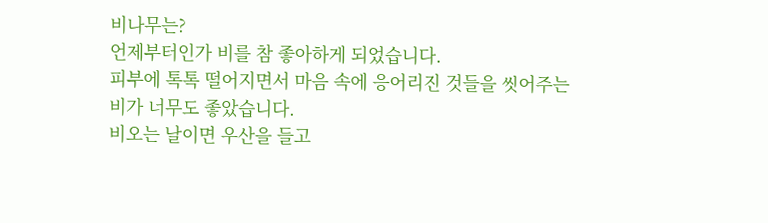비나무는?
언제부터인가 비를 참 좋아하게 되었습니다.
피부에 톡톡 떨어지면서 마음 속에 응어리진 것들을 씻어주는 비가 너무도 좋았습니다.
비오는 날이면 우산을 들고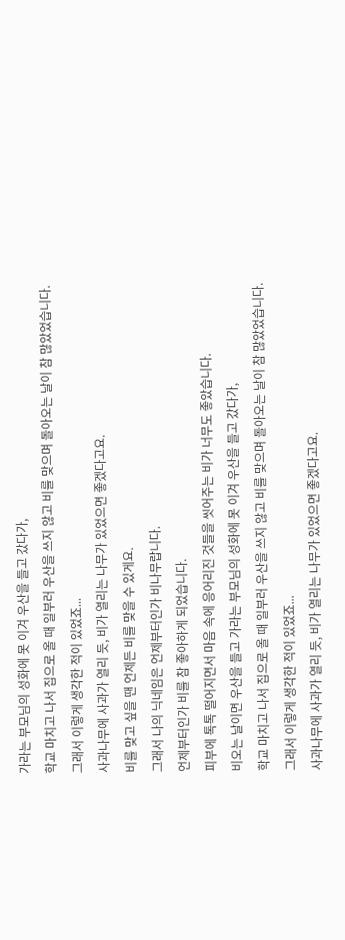가라는 부모님의 성화에 못 이겨 우산을 들고 갔다가,
학교 마치고 나서 집으로 올 때 일부러 우산을 쓰지 않고 비를 맞으며 돌아오는 날이 참 많았었습니다.
그래서 이렇게 생각한 적이 있었죠...
사과나무에 사과가 열리 듯, 비가 열리는 나무가 있었으면 좋겠다고요.
비를 맞고 싶을 땐 언제든 비를 맞을 수 있게요.
그래서 나의 닉네임은 언제부터인가 비나무랍니다.
언제부터인가 비를 참 좋아하게 되었습니다.
피부에 톡톡 떨어지면서 마음 속에 응어리진 것들을 씻어주는 비가 너무도 좋았습니다.
비오는 날이면 우산을 들고 가라는 부모님의 성화에 못 이겨 우산을 들고 갔다가,
학교 마치고 나서 집으로 올 때 일부러 우산을 쓰지 않고 비를 맞으며 돌아오는 날이 참 많았었습니다.
그래서 이렇게 생각한 적이 있었죠...
사과나무에 사과가 열리 듯, 비가 열리는 나무가 있었으면 좋겠다고요.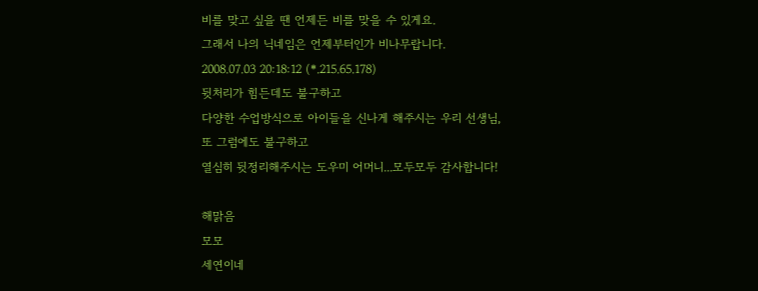비를 맞고 싶을 땐 언제든 비를 맞을 수 있게요.
그래서 나의 닉네임은 언제부터인가 비나무랍니다.
2008.07.03 20:18:12 (*.215.65.178)
뒷처리가 힘든데도 불구하고
다양한 수업방식으로 아이들을 신나게 해주시는 우리 선생님,
또 그럼에도 불구하고
열심히 뒷정리해주시는 도우미 어머니...모두모두 감사합니다!

해맑음
모모
세연이네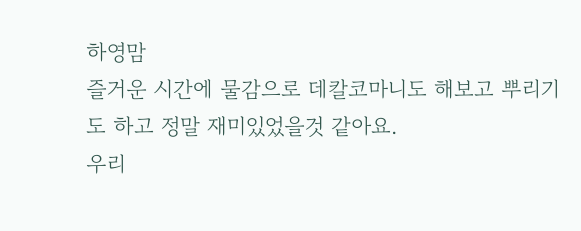하영맘
즐거운 시간에 물감으로 데칼코마니도 해보고 뿌리기도 하고 정말 재미있었을것 같아요.
우리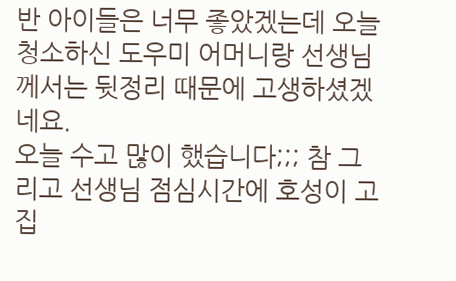반 아이들은 너무 좋았겠는데 오늘 청소하신 도우미 어머니랑 선생님께서는 뒷정리 때문에 고생하셨겠네요.
오늘 수고 많이 했습니다;;; 참 그리고 선생님 점심시간에 호성이 고집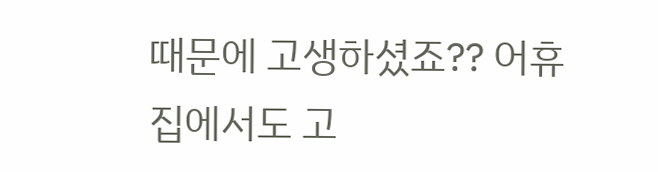때문에 고생하셨죠?? 어휴
집에서도 고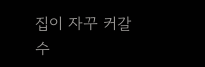집이 자꾸 커갈수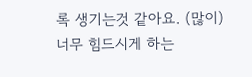록 생기는것 같아요. (많이) 너무 힘드시게 하는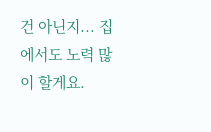건 아닌지... 집에서도 노력 많이 할게요.